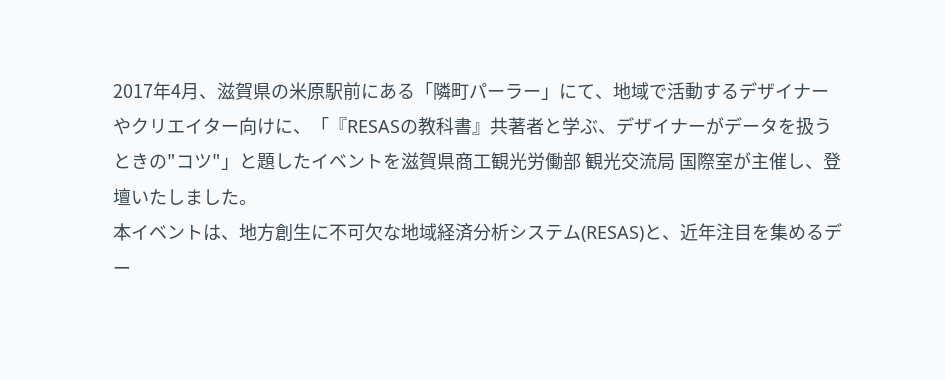2017年4月、滋賀県の米原駅前にある「隣町パーラー」にて、地域で活動するデザイナーやクリエイター向けに、「『RESASの教科書』共著者と学ぶ、デザイナーがデータを扱うときの"コツ"」と題したイベントを滋賀県商工観光労働部 観光交流局 国際室が主催し、登壇いたしました。
本イベントは、地方創生に不可欠な地域経済分析システム(RESAS)と、近年注目を集めるデー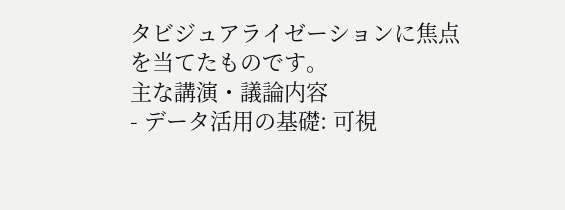タビジュアライゼーションに焦点を当てたものです。
主な講演・議論内容
- データ活用の基礎: 可視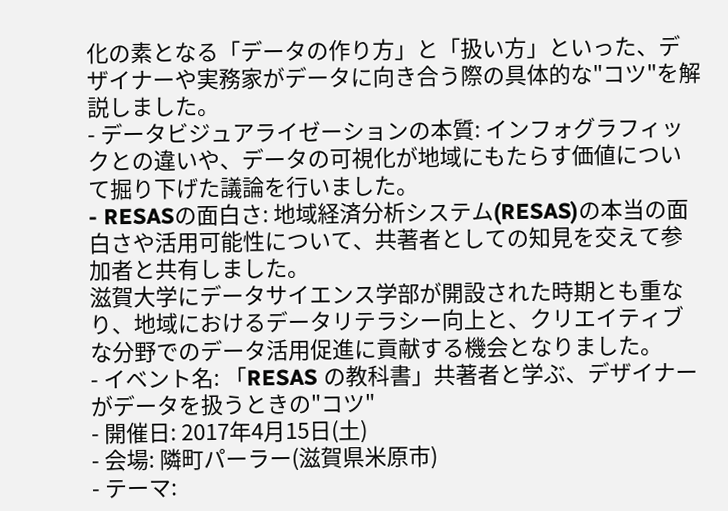化の素となる「データの作り方」と「扱い方」といった、デザイナーや実務家がデータに向き合う際の具体的な"コツ"を解説しました。
- データビジュアライゼーションの本質: インフォグラフィックとの違いや、データの可視化が地域にもたらす価値について掘り下げた議論を行いました。
- RESASの面白さ: 地域経済分析システム(RESAS)の本当の面白さや活用可能性について、共著者としての知見を交えて参加者と共有しました。
滋賀大学にデータサイエンス学部が開設された時期とも重なり、地域におけるデータリテラシー向上と、クリエイティブな分野でのデータ活用促進に貢献する機会となりました。
- イベント名: 「RESAS の教科書」共著者と学ぶ、デザイナーがデータを扱うときの"コツ"
- 開催日: 2017年4月15日(土)
- 会場: 隣町パーラー(滋賀県米原市)
- テーマ: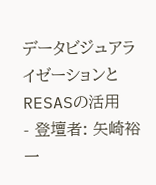データビジュアライゼーションとRESASの活用
- 登壇者: 矢崎裕一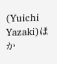(Yuichi Yazaki)ほか